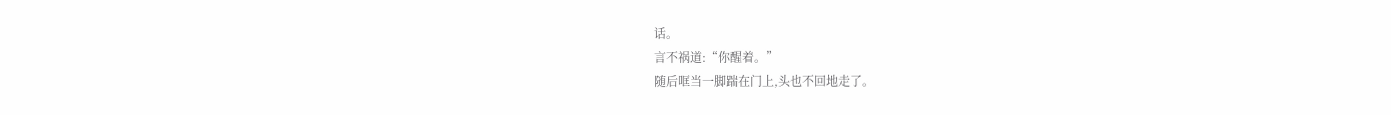话。
言不祸道:“你醒着。”
随后哐当一脚踹在门上,头也不回地走了。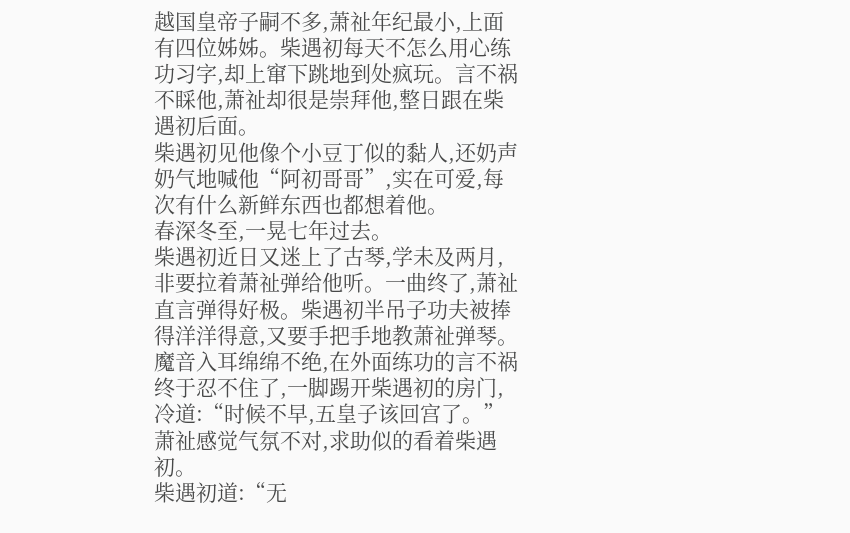越国皇帝子嗣不多,萧祉年纪最小,上面有四位姊姊。柴遇初每天不怎么用心练功习字,却上窜下跳地到处疯玩。言不祸不睬他,萧祉却很是崇拜他,整日跟在柴遇初后面。
柴遇初见他像个小豆丁似的黏人,还奶声奶气地喊他“阿初哥哥”,实在可爱,每次有什么新鲜东西也都想着他。
春深冬至,一晃七年过去。
柴遇初近日又迷上了古琴,学未及两月,非要拉着萧祉弹给他听。一曲终了,萧祉直言弹得好极。柴遇初半吊子功夫被捧得洋洋得意,又要手把手地教萧祉弹琴。
魔音入耳绵绵不绝,在外面练功的言不祸终于忍不住了,一脚踢开柴遇初的房门,冷道:“时候不早,五皇子该回宫了。”
萧祉感觉气氛不对,求助似的看着柴遇初。
柴遇初道:“无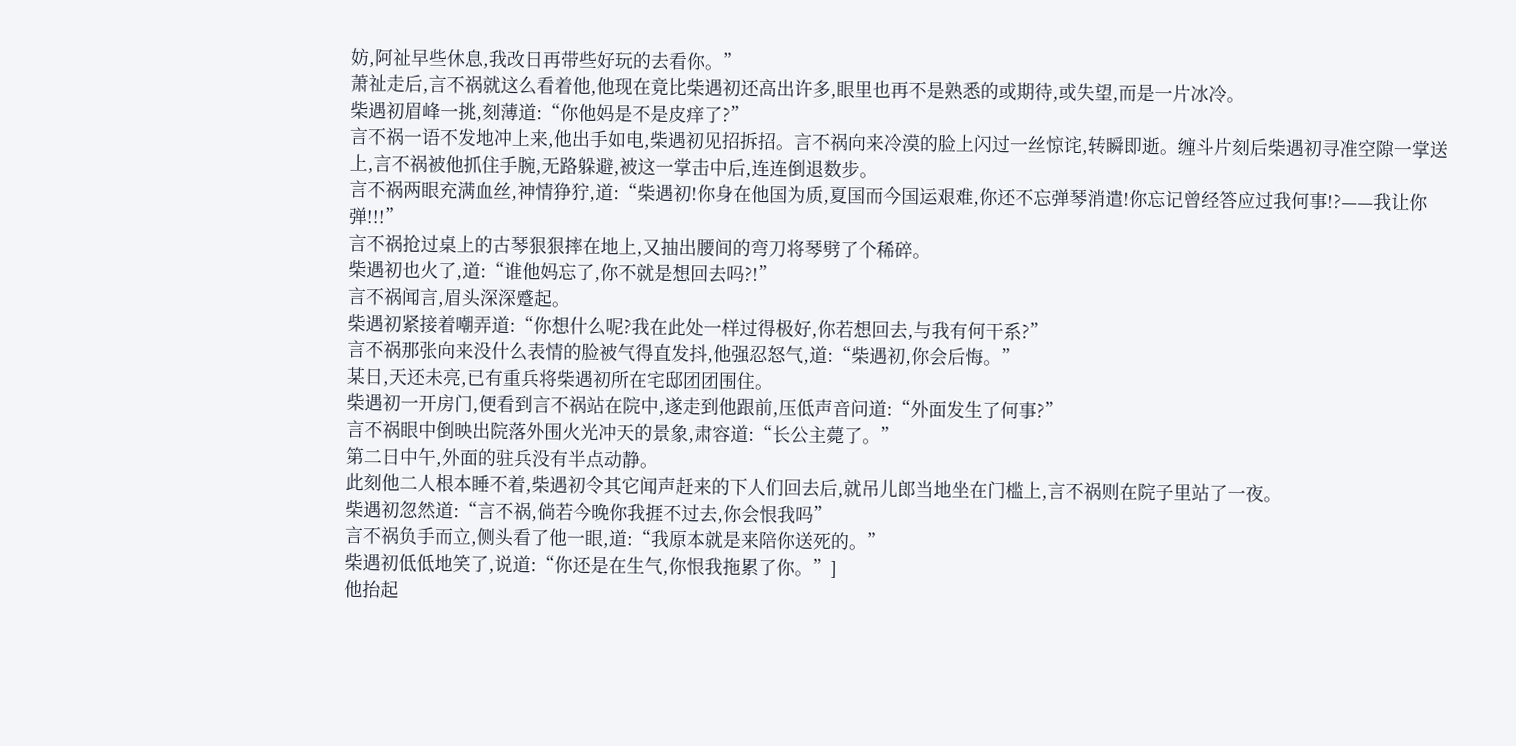妨,阿祉早些休息,我改日再带些好玩的去看你。”
萧祉走后,言不祸就这么看着他,他现在竟比柴遇初还高出许多,眼里也再不是熟悉的或期待,或失望,而是一片冰冷。
柴遇初眉峰一挑,刻薄道:“你他妈是不是皮痒了?”
言不祸一语不发地冲上来,他出手如电,柴遇初见招拆招。言不祸向来冷漠的脸上闪过一丝惊诧,转瞬即逝。缠斗片刻后柴遇初寻准空隙一掌送上,言不祸被他抓住手腕,无路躲避,被这一掌击中后,连连倒退数步。
言不祸两眼充满血丝,神情狰狞,道:“柴遇初!你身在他国为质,夏国而今国运艰难,你还不忘弹琴消遣!你忘记曾经答应过我何事!?——我让你弹!!!”
言不祸抢过桌上的古琴狠狠摔在地上,又抽出腰间的弯刀将琴劈了个稀碎。
柴遇初也火了,道:“谁他妈忘了,你不就是想回去吗?!”
言不祸闻言,眉头深深蹙起。
柴遇初紧接着嘲弄道:“你想什么呢?我在此处一样过得极好,你若想回去,与我有何干系?”
言不祸那张向来没什么表情的脸被气得直发抖,他强忍怒气,道:“柴遇初,你会后悔。”
某日,天还未亮,已有重兵将柴遇初所在宅邸团团围住。
柴遇初一开房门,便看到言不祸站在院中,遂走到他跟前,压低声音问道:“外面发生了何事?”
言不祸眼中倒映出院落外围火光冲天的景象,肃容道:“长公主薨了。”
第二日中午,外面的驻兵没有半点动静。
此刻他二人根本睡不着,柴遇初令其它闻声赶来的下人们回去后,就吊儿郎当地坐在门槛上,言不祸则在院子里站了一夜。
柴遇初忽然道:“言不祸,倘若今晚你我捱不过去,你会恨我吗”
言不祸负手而立,侧头看了他一眼,道:“我原本就是来陪你送死的。”
柴遇初低低地笑了,说道:“你还是在生气,你恨我拖累了你。”]
他抬起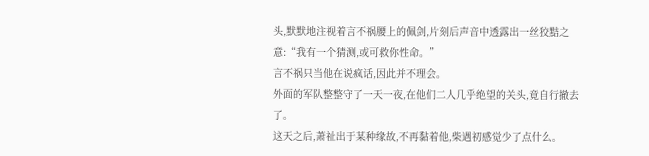头,默默地注视着言不祸腰上的佩剑,片刻后声音中透露出一丝狡黠之意:“我有一个猜测,或可救你性命。”
言不祸只当他在说疯话,因此并不理会。
外面的军队整整守了一天一夜,在他们二人几乎绝望的关头,竟自行撤去了。
这天之后,萧祉出于某种缘故,不再黏着他,柴遇初感觉少了点什么。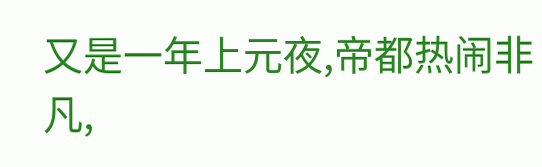又是一年上元夜,帝都热闹非凡,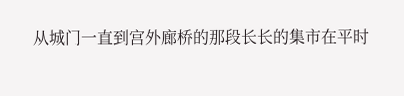从城门一直到宫外廊桥的那段长长的集市在平时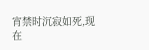宵禁时沉寂如死,现在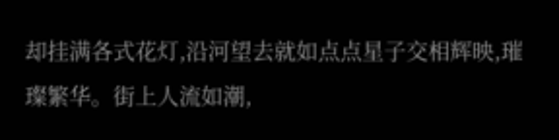却挂满各式花灯,沿河望去就如点点星子交相辉映,璀璨繁华。街上人流如潮,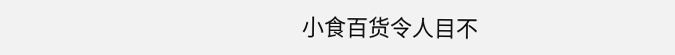小食百货令人目不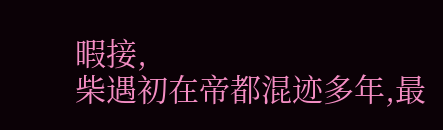暇接,
柴遇初在帝都混迹多年,最